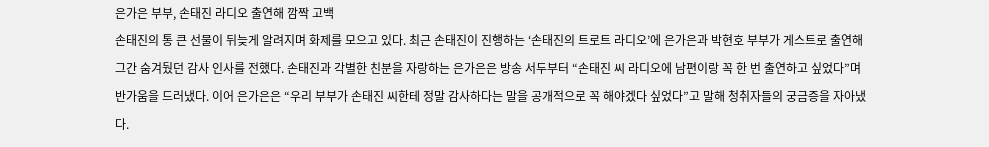은가은 부부, 손태진 라디오 출연해 깜짝 고백
손태진의 통 큰 선물이 뒤늦게 알려지며 화제를 모으고 있다. 최근 손태진이 진행하는 ‘손태진의 트로트 라디오’에 은가은과 박현호 부부가 게스트로 출연해 그간 숨겨뒀던 감사 인사를 전했다. 손태진과 각별한 친분을 자랑하는 은가은은 방송 서두부터 “손태진 씨 라디오에 남편이랑 꼭 한 번 출연하고 싶었다”며 반가움을 드러냈다. 이어 은가은은 “우리 부부가 손태진 씨한테 정말 감사하다는 말을 공개적으로 꼭 해야겠다 싶었다”고 말해 청취자들의 궁금증을 자아냈다.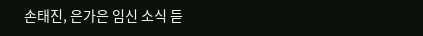손태진, 은가은 임신 소식 듣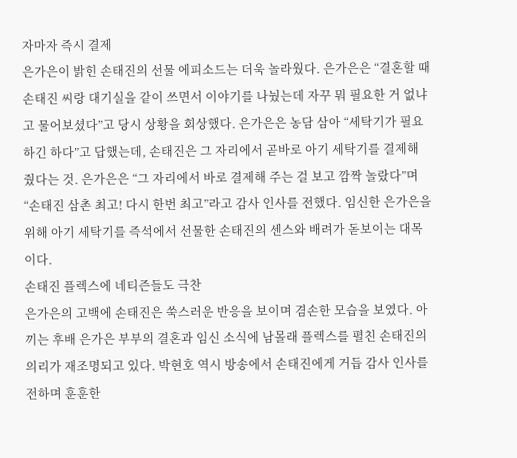자마자 즉시 결제
은가은이 밝힌 손태진의 선물 에피소드는 더욱 놀라웠다. 은가은은 “결혼할 때 손태진 씨랑 대기실을 같이 쓰면서 이야기를 나눴는데 자꾸 뭐 필요한 거 없냐고 물어보셨다”고 당시 상황을 회상했다. 은가은은 농담 삼아 “세탁기가 필요하긴 하다”고 답했는데, 손태진은 그 자리에서 곧바로 아기 세탁기를 결제해 줬다는 것. 은가은은 “그 자리에서 바로 결제해 주는 걸 보고 깜짝 놀랐다”며 “손태진 삼촌 최고! 다시 한번 최고”라고 감사 인사를 전했다. 임신한 은가은을 위해 아기 세탁기를 즉석에서 선물한 손태진의 센스와 배려가 돋보이는 대목이다.
손태진 플렉스에 네티즌들도 극찬
은가은의 고백에 손태진은 쑥스러운 반응을 보이며 겸손한 모습을 보였다. 아끼는 후배 은가은 부부의 결혼과 임신 소식에 남몰래 플렉스를 펼친 손태진의 의리가 재조명되고 있다. 박현호 역시 방송에서 손태진에게 거듭 감사 인사를 전하며 훈훈한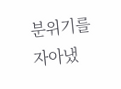분위기를 자아냈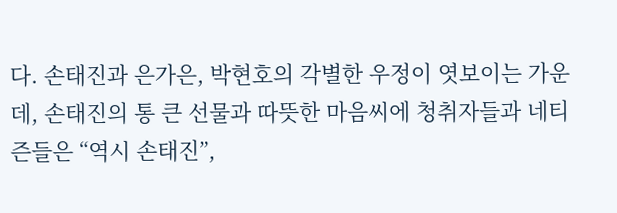다. 손태진과 은가은, 박현호의 각별한 우정이 엿보이는 가운데, 손태진의 통 큰 선물과 따뜻한 마음씨에 청취자들과 네티즌들은 “역시 손태진”,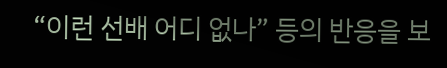“이런 선배 어디 없나” 등의 반응을 보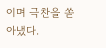이며 극찬을 쏟아냈다.